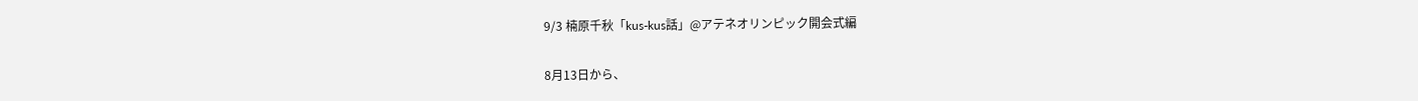9/3 楠原千秋「kus‐kus話」@アテネオリンピック開会式編

8月13日から、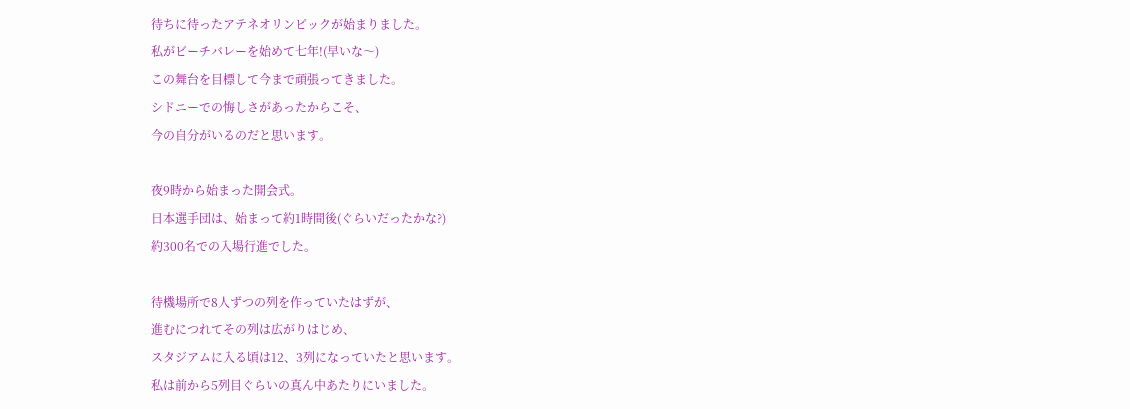待ちに待ったアテネオリンピックが始まりました。
私がビーチバレーを始めて七年!(早いな〜)
この舞台を目標して今まで頑張ってきました。
シドニーでの悔しさがあったからこそ、
今の自分がいるのだと思います。

夜9時から始まった開会式。
日本選手団は、始まって約1時間後(ぐらいだったかな?)
約300名での入場行進でした。

待機場所で8人ずつの列を作っていたはずが、
進むにつれてその列は広がりはじめ、
スタジアムに入る頃は12、3列になっていたと思います。
私は前から5列目ぐらいの真ん中あたりにいました。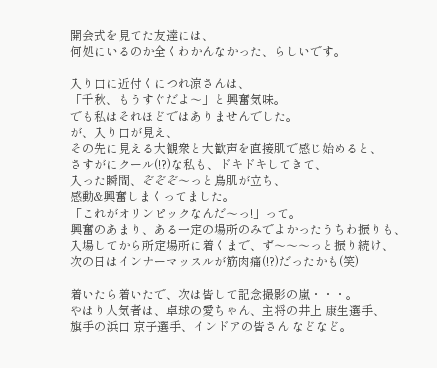開会式を見てた友達には、
何処にいるのか全くわかんなかった、らしいです。

入り口に近付くにつれ涼さんは、
「千秋、もうすぐだよ〜」と興奮気味。
でも私はそれほどではありませんでした。
が、入り口が見え、
その先に見える大観衆と大歓声を直接肌で感じ始めると、
さすがにクール(!?)な私も、ドキドキしてきて、
入った瞬間、ぞぞぞ〜っと鳥肌が立ち、
感動&興奮しまくってました。
「これがオリンピックなんだ〜っ!」って。
興奮のあまり、ある一定の場所のみでよかったうちわ振りも、
入場してから所定場所に着くまで、ず〜〜〜っと振り続け、
次の日はインナーマッスルが筋肉痛(!?)だったかも(笑)

着いたら着いたで、次は皆して記念撮影の嵐・・・。
やはり人気者は、卓球の愛ちゃん、主将の井上 康生選手、
旗手の浜口 京子選手、インドアの皆さん などなど。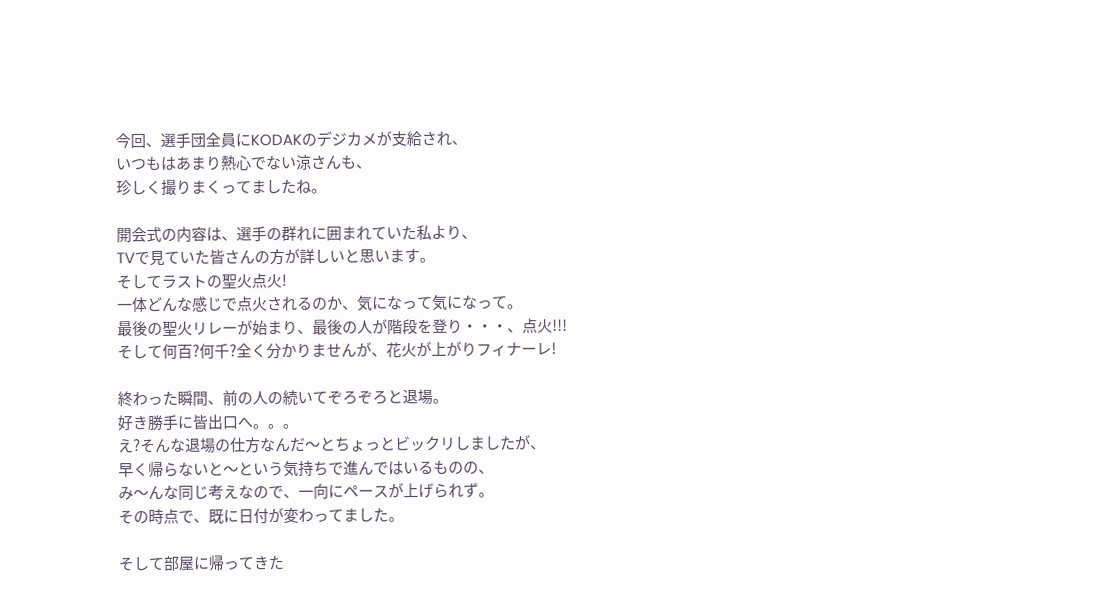今回、選手団全員にKODAKのデジカメが支給され、
いつもはあまり熱心でない涼さんも、
珍しく撮りまくってましたね。

開会式の内容は、選手の群れに囲まれていた私より、
TVで見ていた皆さんの方が詳しいと思います。
そしてラストの聖火点火!
一体どんな感じで点火されるのか、気になって気になって。
最後の聖火リレーが始まり、最後の人が階段を登り・・・、点火!!!
そして何百?何千?全く分かりませんが、花火が上がりフィナーレ!

終わった瞬間、前の人の続いてぞろぞろと退場。
好き勝手に皆出口へ。。。
え?そんな退場の仕方なんだ〜とちょっとビックリしましたが、
早く帰らないと〜という気持ちで進んではいるものの、
み〜んな同じ考えなので、一向にペースが上げられず。
その時点で、既に日付が変わってました。

そして部屋に帰ってきた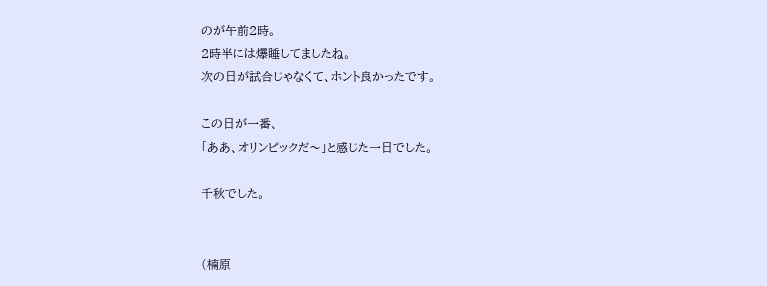のが午前2時。
2時半には爆睡してましたね。
次の日が試合じゃなくて、ホント良かったです。

この日が一番、
「ああ、オリンピックだ〜」と感じた一日でした。

千秋でした。


(楠原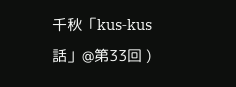千秋「kus‐kus話」@第33回 )